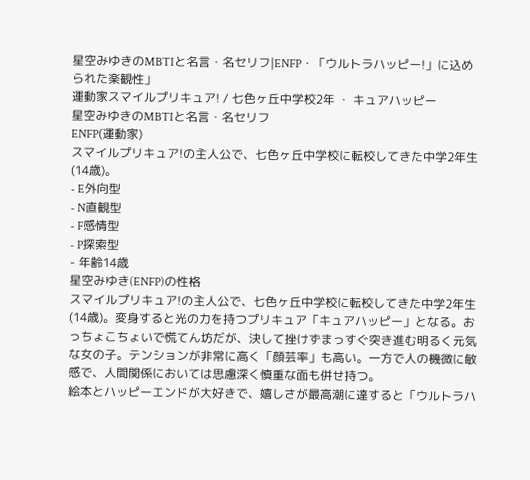星空みゆきのMBTIと名言・名セリフ|ENFP・「ウルトラハッピー!」に込められた楽観性」
運動家スマイルプリキュア! / 七色ヶ丘中学校2年 ・ キュアハッピー
星空みゆきのMBTIと名言・名セリフ
ENFP(運動家)
スマイルプリキュア!の主人公で、七色ヶ丘中学校に転校してきた中学2年生(14歳)。
- E外向型
- N直観型
- F感情型
- P探索型
- 年齢14歳
星空みゆき(ENFP)の性格
スマイルプリキュア!の主人公で、七色ヶ丘中学校に転校してきた中学2年生(14歳)。変身すると光の力を持つプリキュア「キュアハッピー」となる。おっちょこちょいで慌てん坊だが、決して挫けずまっすぐ突き進む明るく元気な女の子。テンションが非常に高く「顔芸率」も高い。一方で人の機微に敏感で、人間関係においては思慮深く慎重な面も併せ持つ。
絵本とハッピーエンドが大好きで、嬉しさが最高潮に達すると「ウルトラハ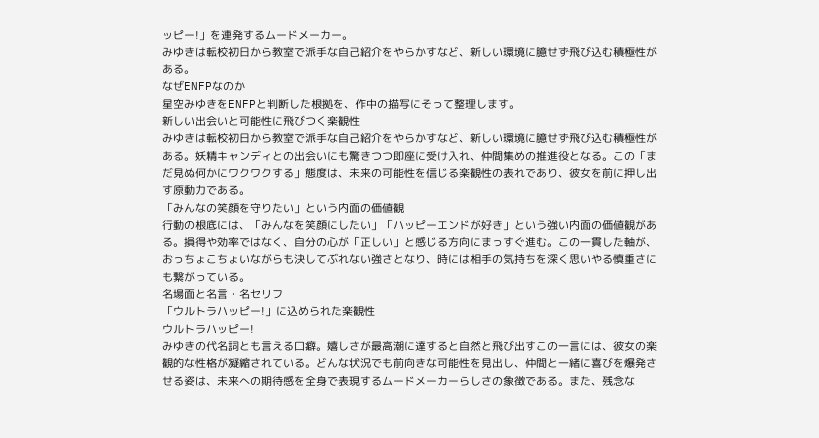ッピー!」を連発するムードメーカー。
みゆきは転校初日から教室で派手な自己紹介をやらかすなど、新しい環境に臆せず飛び込む積極性がある。
なぜENFPなのか
星空みゆきをENFPと判断した根拠を、作中の描写にそって整理します。
新しい出会いと可能性に飛びつく楽観性
みゆきは転校初日から教室で派手な自己紹介をやらかすなど、新しい環境に臆せず飛び込む積極性がある。妖精キャンディとの出会いにも驚きつつ即座に受け入れ、仲間集めの推進役となる。この「まだ見ぬ何かにワクワクする」態度は、未来の可能性を信じる楽観性の表れであり、彼女を前に押し出す原動力である。
「みんなの笑顔を守りたい」という内面の価値観
行動の根底には、「みんなを笑顔にしたい」「ハッピーエンドが好き」という強い内面の価値観がある。損得や効率ではなく、自分の心が「正しい」と感じる方向にまっすぐ進む。この一貫した軸が、おっちょこちょいながらも決してぶれない強さとなり、時には相手の気持ちを深く思いやる慎重さにも繋がっている。
名場面と名言・名セリフ
「ウルトラハッピー!」に込められた楽観性
ウルトラハッピー!
みゆきの代名詞とも言える口癖。嬉しさが最高潮に達すると自然と飛び出すこの一言には、彼女の楽観的な性格が凝縮されている。どんな状況でも前向きな可能性を見出し、仲間と一緒に喜びを爆発させる姿は、未来への期待感を全身で表現するムードメーカーらしさの象徴である。また、残念な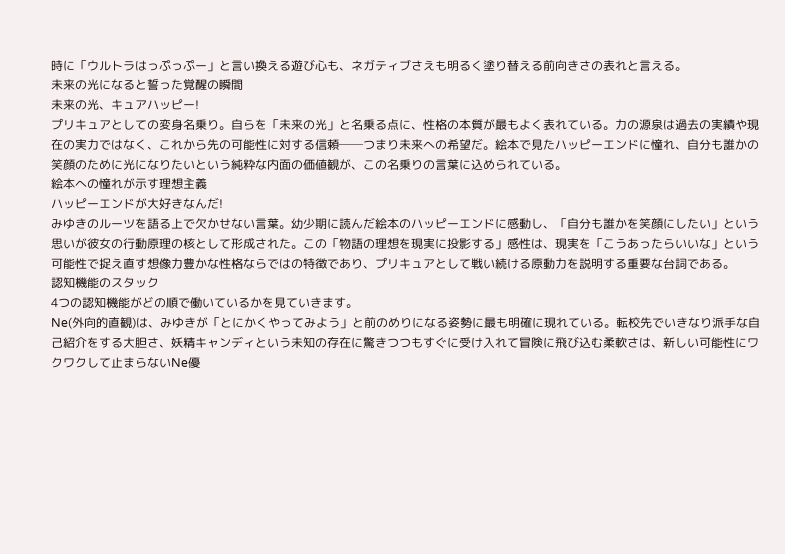時に「ウルトラはっぷっぷー」と言い換える遊び心も、ネガティブさえも明るく塗り替える前向きさの表れと言える。
未来の光になると誓った覚醒の瞬間
未来の光、キュアハッピー!
プリキュアとしての変身名乗り。自らを「未来の光」と名乗る点に、性格の本質が最もよく表れている。力の源泉は過去の実績や現在の実力ではなく、これから先の可能性に対する信頼──つまり未来への希望だ。絵本で見たハッピーエンドに憧れ、自分も誰かの笑顔のために光になりたいという純粋な内面の価値観が、この名乗りの言葉に込められている。
絵本への憧れが示す理想主義
ハッピーエンドが大好きなんだ!
みゆきのルーツを語る上で欠かせない言葉。幼少期に読んだ絵本のハッピーエンドに感動し、「自分も誰かを笑顔にしたい」という思いが彼女の行動原理の核として形成された。この「物語の理想を現実に投影する」感性は、現実を「こうあったらいいな」という可能性で捉え直す想像力豊かな性格ならではの特徴であり、プリキュアとして戦い続ける原動力を説明する重要な台詞である。
認知機能のスタック
4つの認知機能がどの順で働いているかを見ていきます。
Ne(外向的直観)は、みゆきが「とにかくやってみよう」と前のめりになる姿勢に最も明確に現れている。転校先でいきなり派手な自己紹介をする大胆さ、妖精キャンディという未知の存在に驚きつつもすぐに受け入れて冒険に飛び込む柔軟さは、新しい可能性にワクワクして止まらないNe優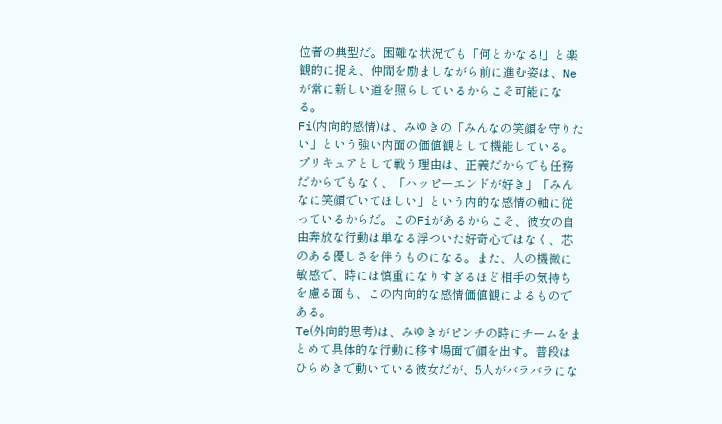位者の典型だ。困難な状況でも「何とかなる!」と楽観的に捉え、仲間を励ましながら前に進む姿は、Neが常に新しい道を照らしているからこそ可能になる。
Fi(内向的感情)は、みゆきの「みんなの笑顔を守りたい」という強い内面の価値観として機能している。プリキュアとして戦う理由は、正義だからでも任務だからでもなく、「ハッピーエンドが好き」「みんなに笑顔でいてほしい」という内的な感情の軸に従っているからだ。このFiがあるからこそ、彼女の自由奔放な行動は単なる浮ついた好奇心ではなく、芯のある優しさを伴うものになる。また、人の機微に敏感で、時には慎重になりすぎるほど相手の気持ちを慮る面も、この内向的な感情価値観によるものである。
Te(外向的思考)は、みゆきがピンチの時にチームをまとめて具体的な行動に移す場面で顔を出す。普段はひらめきで動いている彼女だが、5人がバラバラにな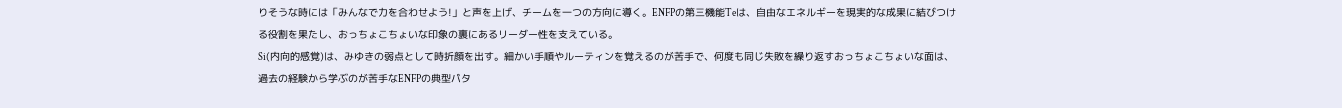りそうな時には「みんなで力を合わせよう!」と声を上げ、チームを一つの方向に導く。ENFPの第三機能Teは、自由なエネルギーを現実的な成果に結びつける役割を果たし、おっちょこちょいな印象の裏にあるリーダー性を支えている。
Si(内向的感覚)は、みゆきの弱点として時折顔を出す。細かい手順やルーティンを覚えるのが苦手で、何度も同じ失敗を繰り返すおっちょこちょいな面は、過去の経験から学ぶのが苦手なENFPの典型パタ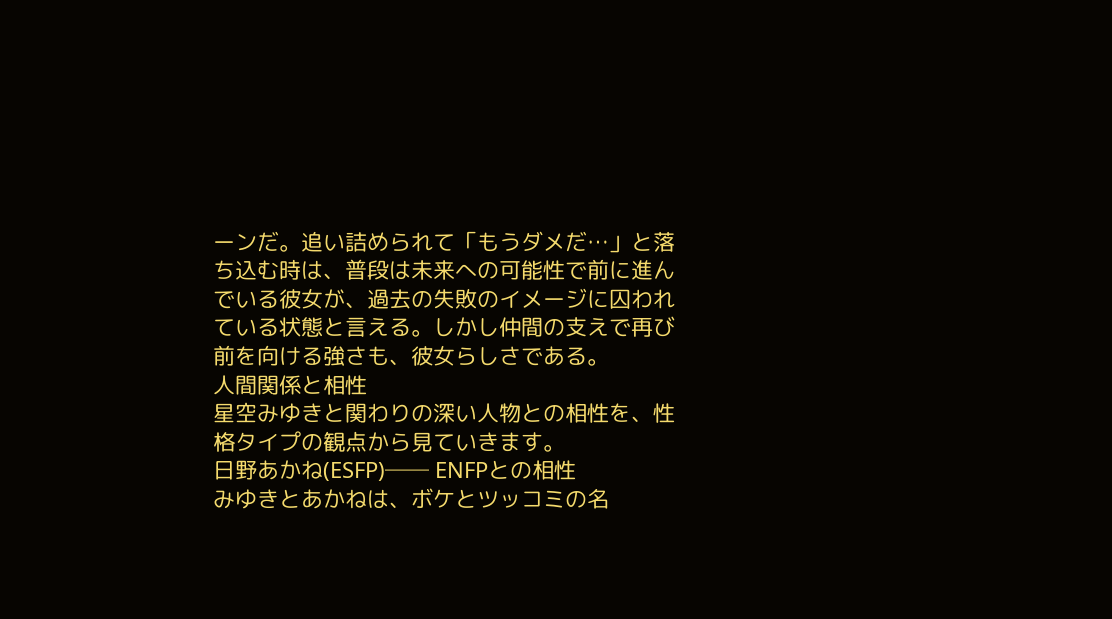ーンだ。追い詰められて「もうダメだ…」と落ち込む時は、普段は未来への可能性で前に進んでいる彼女が、過去の失敗のイメージに囚われている状態と言える。しかし仲間の支えで再び前を向ける強さも、彼女らしさである。
人間関係と相性
星空みゆきと関わりの深い人物との相性を、性格タイプの観点から見ていきます。
日野あかね(ESFP)── ENFPとの相性
みゆきとあかねは、ボケとツッコミの名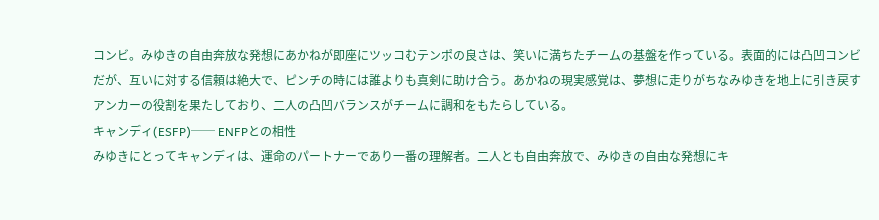コンビ。みゆきの自由奔放な発想にあかねが即座にツッコむテンポの良さは、笑いに満ちたチームの基盤を作っている。表面的には凸凹コンビだが、互いに対する信頼は絶大で、ピンチの時には誰よりも真剣に助け合う。あかねの現実感覚は、夢想に走りがちなみゆきを地上に引き戻すアンカーの役割を果たしており、二人の凸凹バランスがチームに調和をもたらしている。
キャンディ(ESFP)── ENFPとの相性
みゆきにとってキャンディは、運命のパートナーであり一番の理解者。二人とも自由奔放で、みゆきの自由な発想にキ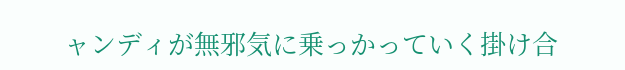ャンディが無邪気に乗っかっていく掛け合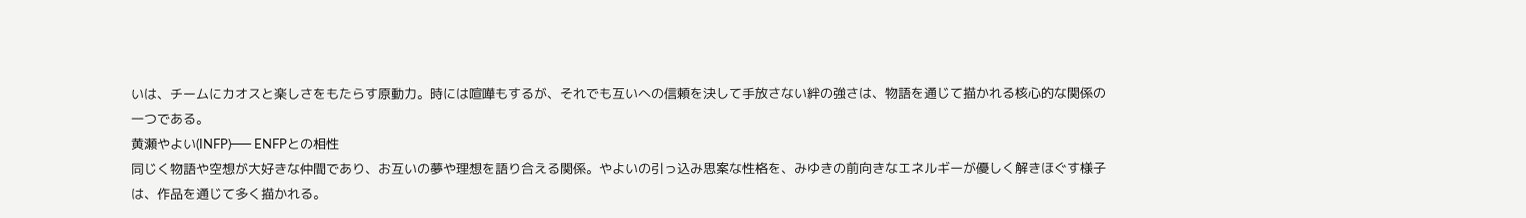いは、チームにカオスと楽しさをもたらす原動力。時には喧嘩もするが、それでも互いへの信頼を決して手放さない絆の強さは、物語を通じて描かれる核心的な関係の一つである。
黄瀬やよい(INFP)── ENFPとの相性
同じく物語や空想が大好きな仲間であり、お互いの夢や理想を語り合える関係。やよいの引っ込み思案な性格を、みゆきの前向きなエネルギーが優しく解きほぐす様子は、作品を通じて多く描かれる。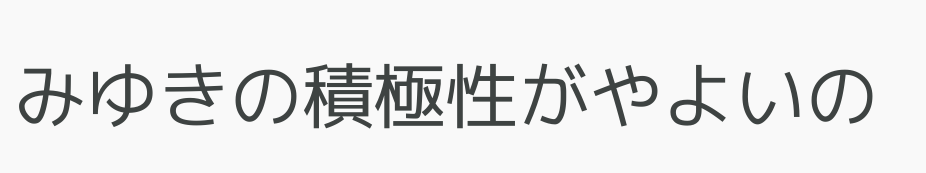みゆきの積極性がやよいの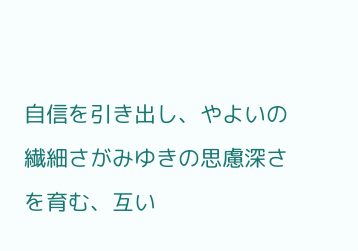自信を引き出し、やよいの繊細さがみゆきの思慮深さを育む、互い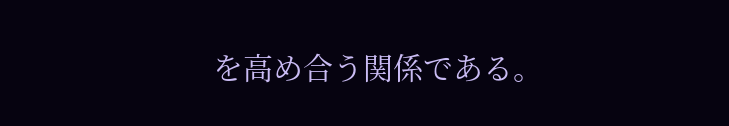を高め合う関係である。